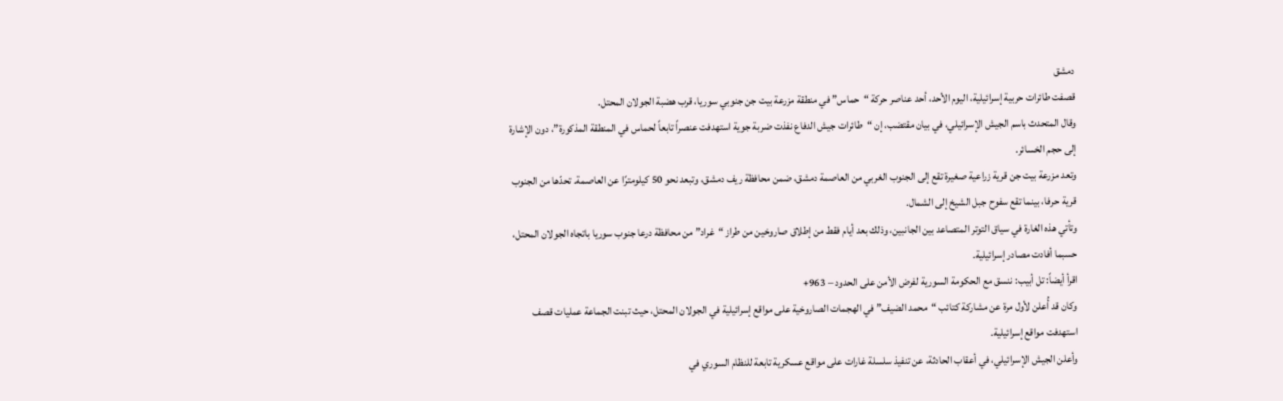دمشق
قصفت طائرات حربية إسرائيلية، اليوم الأحد، أحد عناصر حركة “حماس” في منطقة مزرعة بيت جن جنوبي سوريا، قرب هضبة الجولان المحتل.
وقال المتحدث باسم الجيش الإسرائيلي، في بيان مقتضب، إن “طائرات جيش الدفاع نفذت ضربة جوية استهدفت عنصراً تابعاً لحماس في المنطقة المذكورة”، دون الإشارة إلى حجم الخسائر.
وتعد مزرعة بيت جن قرية زراعية صغيرة تقع إلى الجنوب الغربي من العاصمة دمشق، ضمن محافظة ريف دمشق، وتبعد نحو 50 كيلومترًا عن العاصمة. تحدّها من الجنوب قرية حرفا، بينما تقع سفوح جبل الشيخ إلى الشمال.
وتأتي هذه الغارة في سياق التوتر المتصاعد بين الجانبين، وذلك بعد أيام فقط من إطلاق صاروخين من طراز “غراد” من محافظة درعا جنوب سوريا باتجاه الجولان المحتل، حسبما أفادت مصادر إسرائيلية.
اقرأ أيضاً: تل أبيب: ننسق مع الحكومة السورية لفرض الأمن على الحدود – 963+
وكان قد أُعلن لأول مرة عن مشاركة كتائب “محمد الضيف” في الهجمات الصاروخية على مواقع إسرائيلية في الجولان المحتل، حيث تبنت الجماعة عمليات قصف استهدفت مواقع إسرائيلية.
وأعلن الجيش الإسرائيلي، في أعقاب الحادثة، عن تنفيذ سلسلة غارات على مواقع عسكرية تابعة للنظام السوري في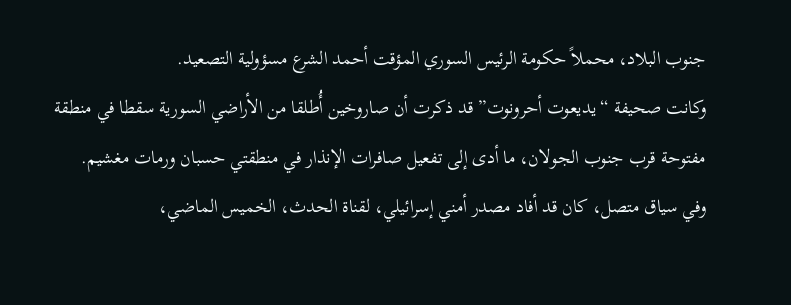جنوب البلاد، محملاً حكومة الرئيس السوري المؤقت أحمد الشرع مسؤولية التصعيد.
وكانت صحيفة “يديعوت أحرونوت” قد ذكرت أن صاروخين أُطلقا من الأراضي السورية سقطا في منطقة مفتوحة قرب جنوب الجولان، ما أدى إلى تفعيل صافرات الإنذار في منطقتي حسبان ورمات مغشيم.
وفي سياق متصل، كان قد أفاد مصدر أمني إسرائيلي، لقناة الحدث، الخميس الماضي،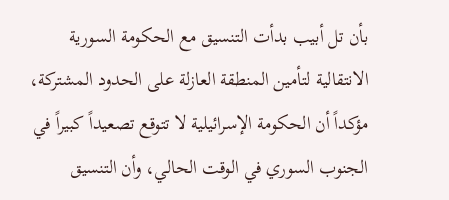بأن تل أبيب بدأت التنسيق مع الحكومة السورية الانتقالية لتأمين المنطقة العازلة على الحدود المشتركة، مؤكداً أن الحكومة الإسرائيلية لا تتوقع تصعيداً كبيراً في الجنوب السوري في الوقت الحالي، وأن التنسيق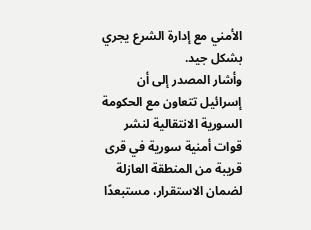الأمني مع إدارة الشرع يجري بشكل جيد.
وأشار المصدر إلى أن إسرائيل تتعاون مع الحكومة السورية الانتقالية لنشر قوات أمنية سورية في قرى قريبة من المنطقة العازلة لضمان الاستقرار، مستبعدًا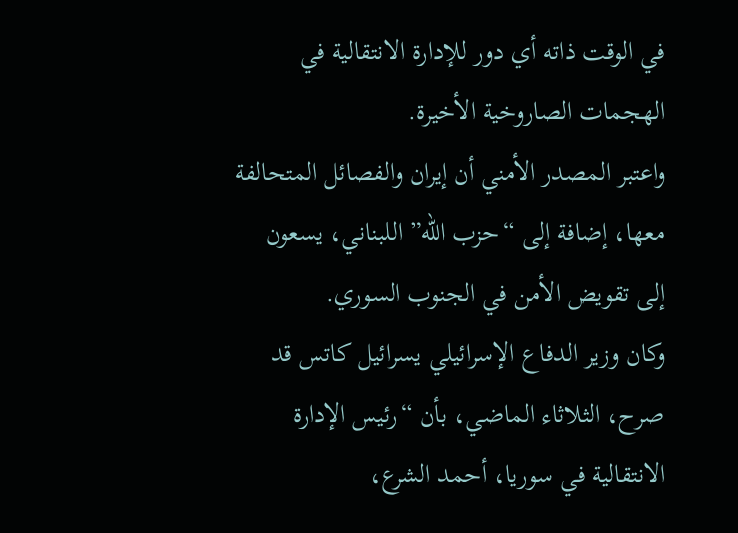في الوقت ذاته أي دور للإدارة الانتقالية في الهجمات الصاروخية الأخيرة.
واعتبر المصدر الأمني أن إيران والفصائل المتحالفة معها، إضافة إلى “حزب الله” اللبناني، يسعون إلى تقويض الأمن في الجنوب السوري.
وكان وزير الدفاع الإسرائيلي يسرائيل كاتس قد صرح، الثلاثاء الماضي، بأن “رئيس الإدارة الانتقالية في سوريا، أحمد الشرع،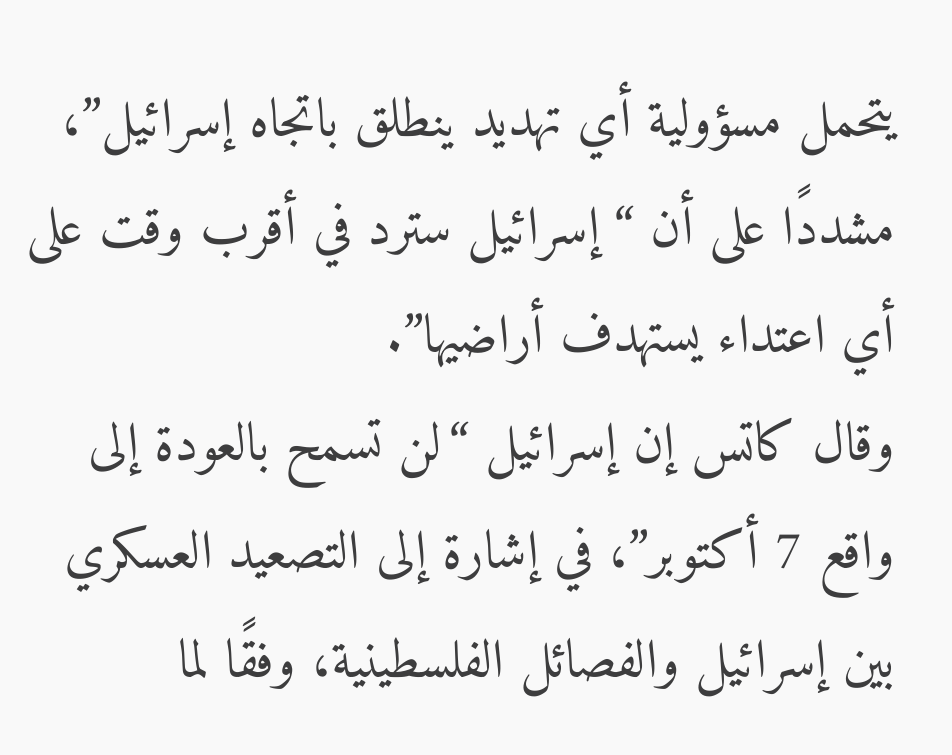يتحمل مسؤولية أي تهديد ينطلق باتجاه إسرائيل”، مشددًا على أن “إسرائيل سترد في أقرب وقت على أي اعتداء يستهدف أراضيها”.
وقال كاتس إن إسرائيل “لن تسمح بالعودة إلى واقع 7 أكتوبر”، في إشارة إلى التصعيد العسكري بين إسرائيل والفصائل الفلسطينية، وفقًا لما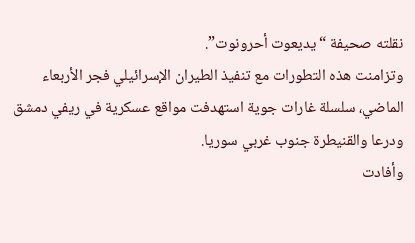نقلته صحيفة “يديعوت أحرونوت”.
وتزامنت هذه التطورات مع تنفيذ الطيران الإسرائيلي فجر الأربعاء الماضي، سلسلة غارات جوية استهدفت مواقع عسكرية في ريفي دمشق ودرعا والقنيطرة جنوب غربي سوريا.
وأفادت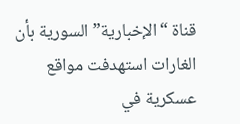قناة “الإخبارية” السورية بأن الغارات استهدفت مواقع عسكرية في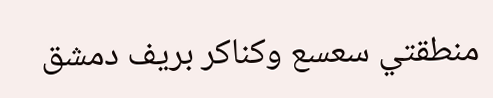منطقتي سعسع وكناكر بريف دمشق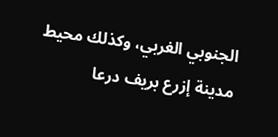الجنوبي الغربي، وكذلك محيط مدينة إزرع بريف درعا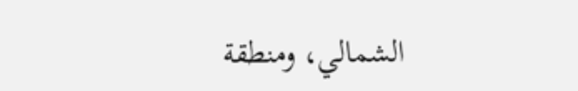الشمالي، ومنطقة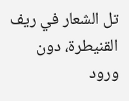تل الشعار في ريف القنيطرة، دون ورود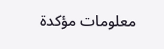معلومات مؤكدة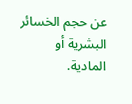عن حجم الخسائر البشرية أو المادية.